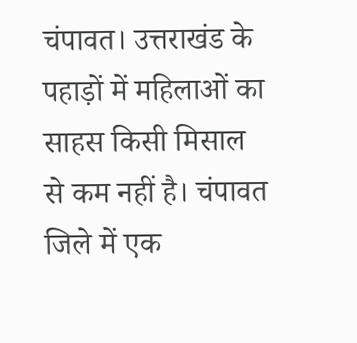चंपावत। उत्तराखंड के पहाड़ों में महिलाओं का साहस किसी मिसाल से कम नहीं है। चंपावत जिले में एक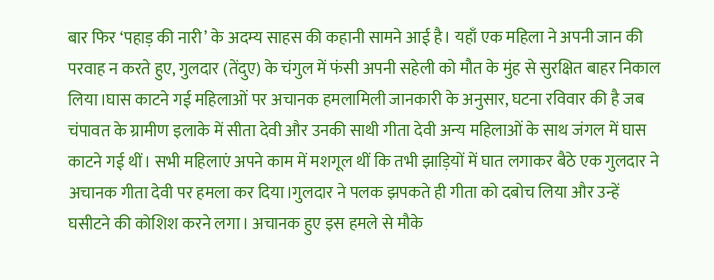बार फिर ‘पहाड़ की नारी’ के अदम्य साहस की कहानी सामने आई है। यहाँ एक महिला ने अपनी जान की परवाह न करते हुए, गुलदार (तेंदुए) के चंगुल में फंसी अपनी सहेली को मौत के मुंह से सुरक्षित बाहर निकाल लिया।घास काटने गई महिलाओं पर अचानक हमलामिली जानकारी के अनुसार, घटना रविवार की है जब चंपावत के ग्रामीण इलाके में सीता देवी और उनकी साथी गीता देवी अन्य महिलाओं के साथ जंगल में घास काटने गई थीं। सभी महिलाएं अपने काम में मशगूल थीं कि तभी झाड़ियों में घात लगाकर बैठे एक गुलदार ने अचानक गीता देवी पर हमला कर दिया।गुलदार ने पलक झपकते ही गीता को दबोच लिया और उन्हें घसीटने की कोशिश करने लगा। अचानक हुए इस हमले से मौके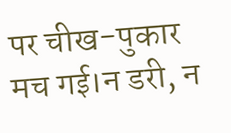पर चीख-पुकार मच गई।न डरी, न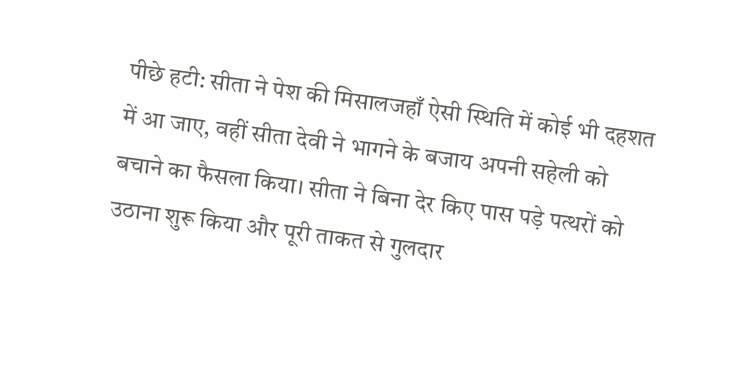पीछे हटी: सीता ने पेश की मिसालजहाँ ऐसी स्थिति में कोई भी दहशत में आ जाए, वहीं सीता देवी ने भागने के बजाय अपनी सहेली को बचाने का फैसला किया। सीता ने बिना देर किए पास पड़े पत्थरों को उठाना शुरू किया और पूरी ताकत से गुलदार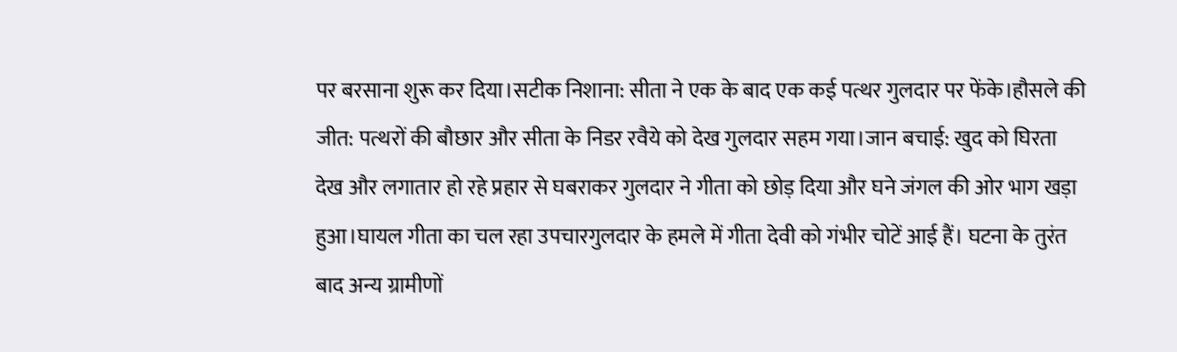पर बरसाना शुरू कर दिया।सटीक निशाना: सीता ने एक के बाद एक कई पत्थर गुलदार पर फेंके।हौसले की जीत: पत्थरों की बौछार और सीता के निडर रवैये को देख गुलदार सहम गया।जान बचाई: खुद को घिरता देख और लगातार हो रहे प्रहार से घबराकर गुलदार ने गीता को छोड़ दिया और घने जंगल की ओर भाग खड़ा हुआ।घायल गीता का चल रहा उपचारगुलदार के हमले में गीता देवी को गंभीर चोटें आई हैं। घटना के तुरंत बाद अन्य ग्रामीणों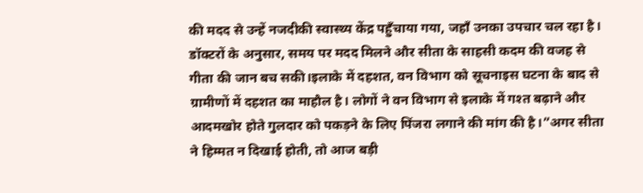की मदद से उन्हें नजदीकी स्वास्थ्य केंद्र पहुँचाया गया, जहाँ उनका उपचार चल रहा है। डॉक्टरों के अनुसार, समय पर मदद मिलने और सीता के साहसी कदम की वजह से गीता की जान बच सकी।इलाके में दहशत, वन विभाग को सूचनाइस घटना के बाद से ग्रामीणों में दहशत का माहौल है। लोगों ने वन विभाग से इलाके में गश्त बढ़ाने और आदमखोर होते गुलदार को पकड़ने के लिए पिंजरा लगाने की मांग की है।”अगर सीता ने हिम्मत न दिखाई होती, तो आज बड़ी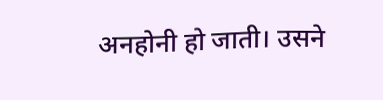अनहोनी हो जाती। उसने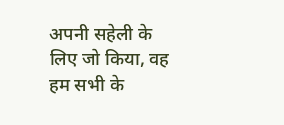अपनी सहेली के लिए जो किया, वह हम सभी के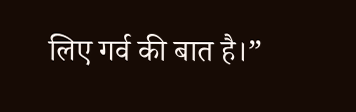लिए गर्व की बात है।”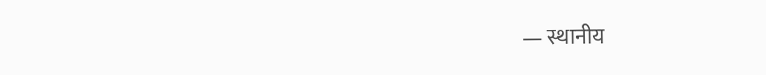— स्थानीय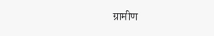ग्रामीण